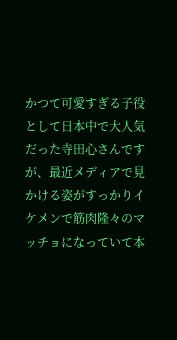かつて可愛すぎる子役として日本中で大人気だった寺田心さんですが、最近メディアで見かける姿がすっかりイケメンで筋肉隆々のマッチョになっていて本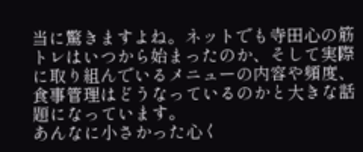当に驚きますよね。ネットでも寺田心の筋トレはいつから始まったのか、そして実際に取り組んでいるメニューの内容や頻度、食事管理はどうなっているのかと大きな話題になっています。
あんなに小さかった心く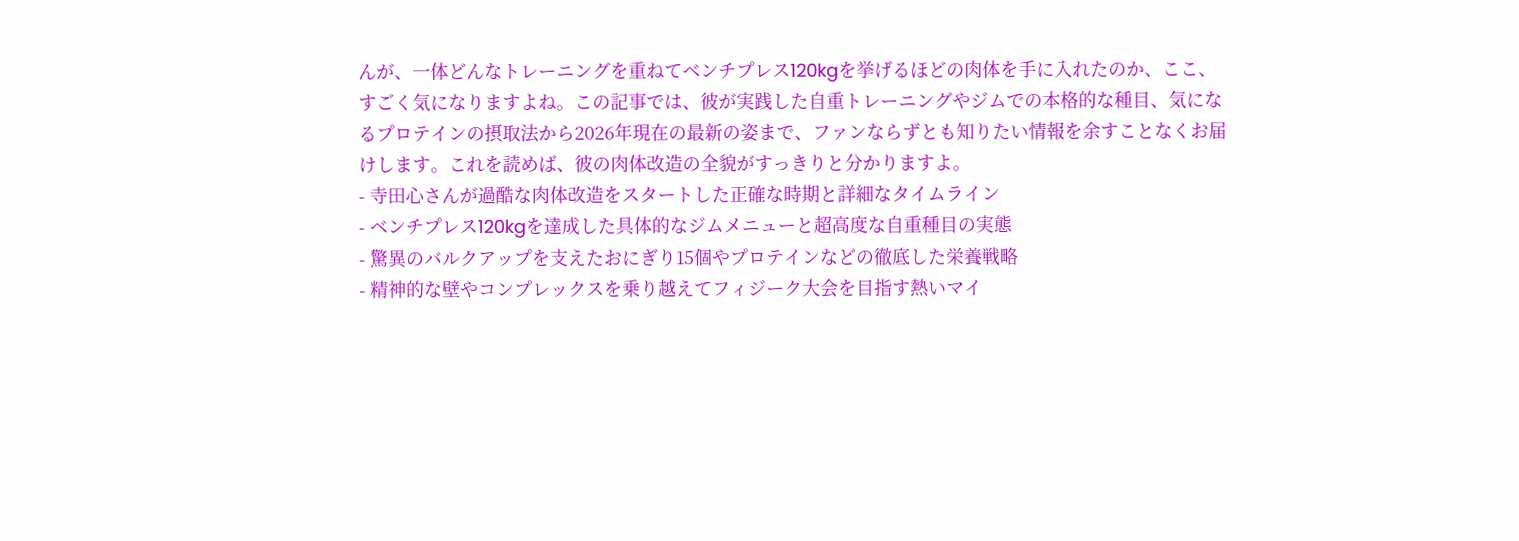んが、一体どんなトレーニングを重ねてベンチプレス120kgを挙げるほどの肉体を手に入れたのか、ここ、すごく気になりますよね。この記事では、彼が実践した自重トレーニングやジムでの本格的な種目、気になるプロテインの摂取法から2026年現在の最新の姿まで、ファンならずとも知りたい情報を余すことなくお届けします。これを読めば、彼の肉体改造の全貌がすっきりと分かりますよ。
- 寺田心さんが過酷な肉体改造をスタートした正確な時期と詳細なタイムライン
- ベンチプレス120kgを達成した具体的なジムメニューと超高度な自重種目の実態
- 驚異のバルクアップを支えたおにぎり15個やプロテインなどの徹底した栄養戦略
- 精神的な壁やコンプレックスを乗り越えてフィジーク大会を目指す熱いマイ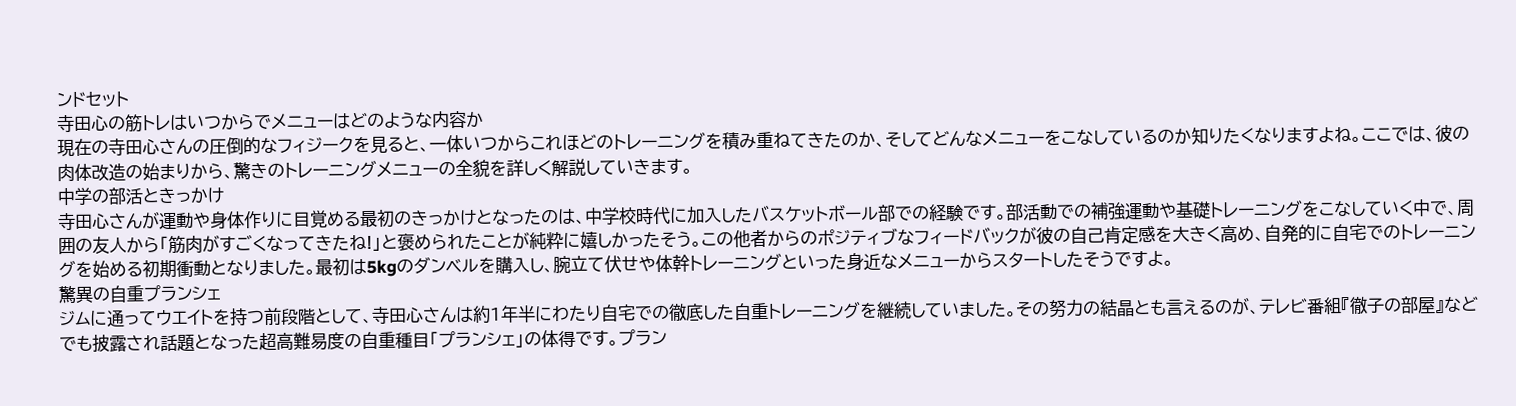ンドセット
寺田心の筋トレはいつからでメニューはどのような内容か
現在の寺田心さんの圧倒的なフィジークを見ると、一体いつからこれほどのトレーニングを積み重ねてきたのか、そしてどんなメニューをこなしているのか知りたくなりますよね。ここでは、彼の肉体改造の始まりから、驚きのトレーニングメニューの全貌を詳しく解説していきます。
中学の部活ときっかけ
寺田心さんが運動や身体作りに目覚める最初のきっかけとなったのは、中学校時代に加入したバスケットボール部での経験です。部活動での補強運動や基礎トレーニングをこなしていく中で、周囲の友人から「筋肉がすごくなってきたね!」と褒められたことが純粋に嬉しかったそう。この他者からのポジティブなフィードバックが彼の自己肯定感を大きく高め、自発的に自宅でのトレーニングを始める初期衝動となりました。最初は5kgのダンベルを購入し、腕立て伏せや体幹トレーニングといった身近なメニューからスタートしたそうですよ。
驚異の自重プランシェ
ジムに通ってウエイトを持つ前段階として、寺田心さんは約1年半にわたり自宅での徹底した自重トレーニングを継続していました。その努力の結晶とも言えるのが、テレビ番組『徹子の部屋』などでも披露され話題となった超高難易度の自重種目「プランシェ」の体得です。プラン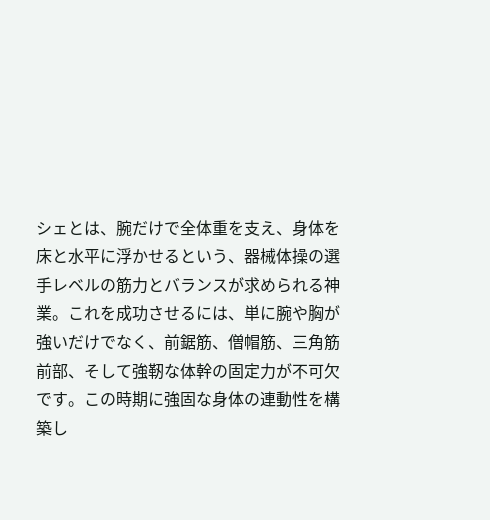シェとは、腕だけで全体重を支え、身体を床と水平に浮かせるという、器械体操の選手レベルの筋力とバランスが求められる神業。これを成功させるには、単に腕や胸が強いだけでなく、前鋸筋、僧帽筋、三角筋前部、そして強靭な体幹の固定力が不可欠です。この時期に強固な身体の連動性を構築し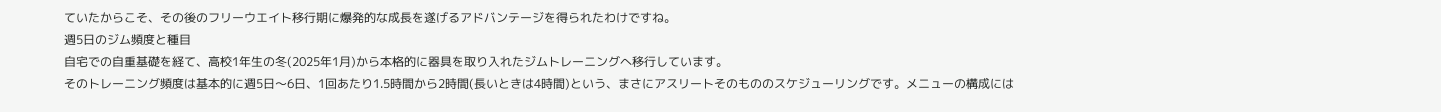ていたからこそ、その後のフリーウエイト移行期に爆発的な成長を遂げるアドバンテージを得られたわけですね。
週5日のジム頻度と種目
自宅での自重基礎を経て、高校1年生の冬(2025年1月)から本格的に器具を取り入れたジムトレーニングへ移行しています。
そのトレーニング頻度は基本的に週5日〜6日、1回あたり1.5時間から2時間(長いときは4時間)という、まさにアスリートそのもののスケジューリングです。メニューの構成には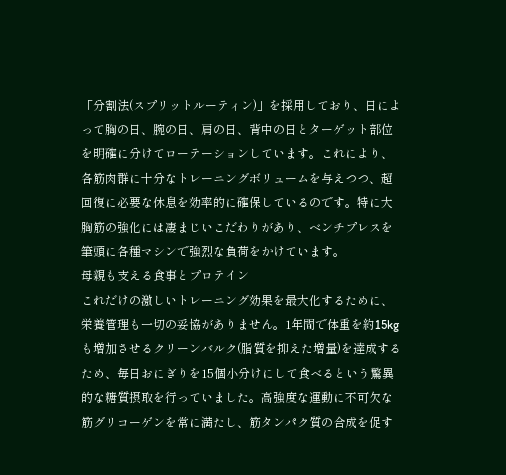「分割法(スプリットルーティン)」を採用しており、日によって胸の日、腕の日、肩の日、背中の日とターゲット部位を明確に分けてローテーションしています。これにより、各筋肉群に十分なトレーニングボリュームを与えつつ、超回復に必要な休息を効率的に確保しているのです。特に大胸筋の強化には凄まじいこだわりがあり、ベンチプレスを筆頭に各種マシンで強烈な負荷をかけています。
母親も支える食事とプロテイン
これだけの激しいトレーニング効果を最大化するために、栄養管理も一切の妥協がありません。1年間で体重を約15kgも増加させるクリーンバルク(脂質を抑えた増量)を達成するため、毎日おにぎりを15個小分けにして食べるという驚異的な糖質摂取を行っていました。高強度な運動に不可欠な筋グリコーゲンを常に満たし、筋タンパク質の合成を促す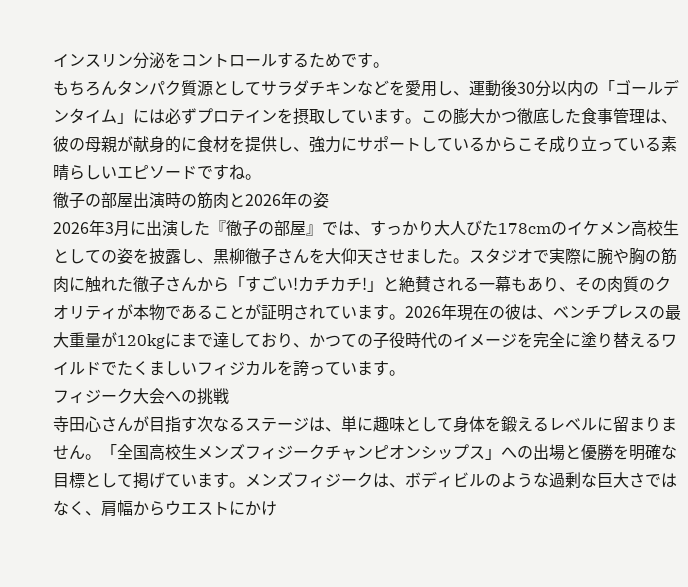インスリン分泌をコントロールするためです。
もちろんタンパク質源としてサラダチキンなどを愛用し、運動後30分以内の「ゴールデンタイム」には必ずプロテインを摂取しています。この膨大かつ徹底した食事管理は、彼の母親が献身的に食材を提供し、強力にサポートしているからこそ成り立っている素晴らしいエピソードですね。
徹子の部屋出演時の筋肉と2026年の姿
2026年3月に出演した『徹子の部屋』では、すっかり大人びた178cmのイケメン高校生としての姿を披露し、黒柳徹子さんを大仰天させました。スタジオで実際に腕や胸の筋肉に触れた徹子さんから「すごい!カチカチ!」と絶賛される一幕もあり、その肉質のクオリティが本物であることが証明されています。2026年現在の彼は、ベンチプレスの最大重量が120kgにまで達しており、かつての子役時代のイメージを完全に塗り替えるワイルドでたくましいフィジカルを誇っています。
フィジーク大会への挑戦
寺田心さんが目指す次なるステージは、単に趣味として身体を鍛えるレベルに留まりません。「全国高校生メンズフィジークチャンピオンシップス」への出場と優勝を明確な目標として掲げています。メンズフィジークは、ボディビルのような過剰な巨大さではなく、肩幅からウエストにかけ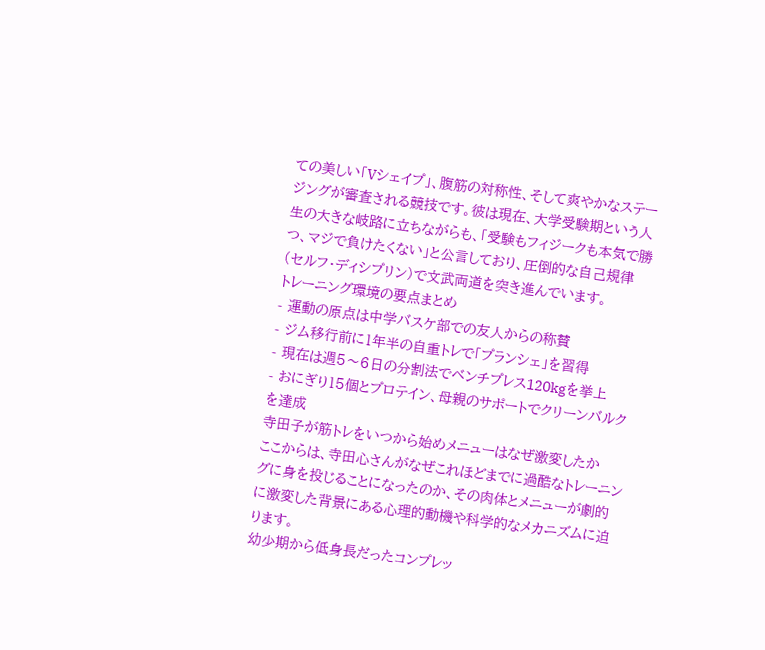ての美しい「Vシェイプ」、腹筋の対称性、そして爽やかなステージングが審査される競技です。彼は現在、大学受験期という人生の大きな岐路に立ちながらも、「受験もフィジークも本気で勝つ、マジで負けたくない」と公言しており、圧倒的な自己規律(セルフ・ディシプリン)で文武両道を突き進んでいます。
トレーニング環境の要点まとめ
- 運動の原点は中学バスケ部での友人からの称賛
- ジム移行前に1年半の自重トレで「プランシェ」を習得
- 現在は週5〜6日の分割法でベンチプレス120kgを挙上
- おにぎり15個とプロテイン、母親のサポートでクリーンバルクを達成
寺田子が筋トレをいつから始めメニューはなぜ激変したか
ここからは、寺田心さんがなぜこれほどまでに過酷なトレーニングに身を投じることになったのか、その肉体とメニューが劇的に激変した背景にある心理的動機や科学的なメカニズムに迫ります。
幼少期から低身長だったコンプレッ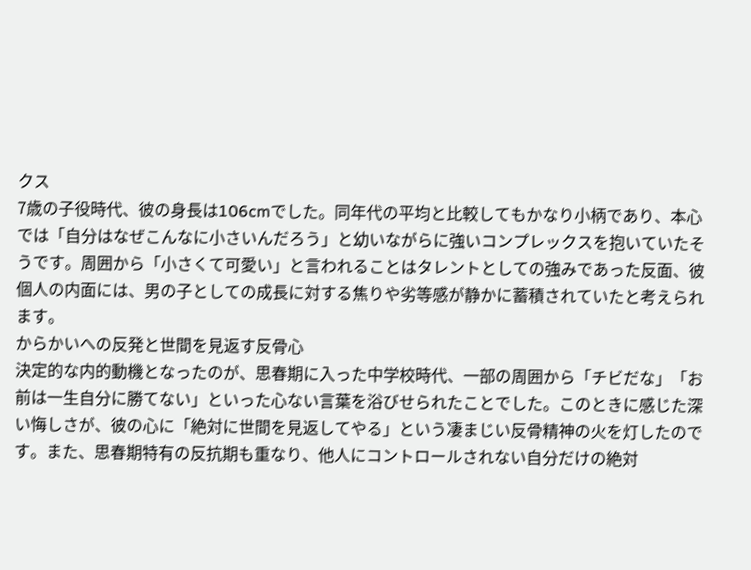クス
7歳の子役時代、彼の身長は106cmでした。同年代の平均と比較してもかなり小柄であり、本心では「自分はなぜこんなに小さいんだろう」と幼いながらに強いコンプレックスを抱いていたそうです。周囲から「小さくて可愛い」と言われることはタレントとしての強みであった反面、彼個人の内面には、男の子としての成長に対する焦りや劣等感が静かに蓄積されていたと考えられます。
からかいへの反発と世間を見返す反骨心
決定的な内的動機となったのが、思春期に入った中学校時代、一部の周囲から「チビだな」「お前は一生自分に勝てない」といった心ない言葉を浴びせられたことでした。このときに感じた深い悔しさが、彼の心に「絶対に世間を見返してやる」という凄まじい反骨精神の火を灯したのです。また、思春期特有の反抗期も重なり、他人にコントロールされない自分だけの絶対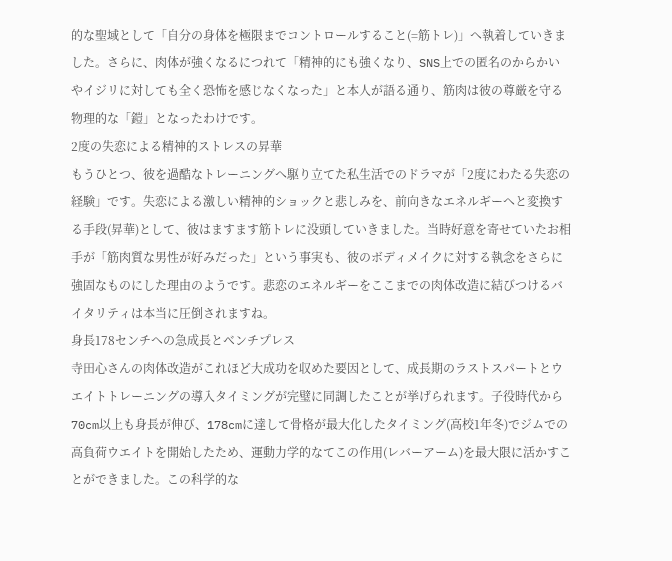的な聖域として「自分の身体を極限までコントロールすること(=筋トレ)」へ執着していきました。さらに、肉体が強くなるにつれて「精神的にも強くなり、SNS上での匿名のからかいやイジリに対しても全く恐怖を感じなくなった」と本人が語る通り、筋肉は彼の尊厳を守る物理的な「鎧」となったわけです。
2度の失恋による精神的ストレスの昇華
もうひとつ、彼を過酷なトレーニングへ駆り立てた私生活でのドラマが「2度にわたる失恋の経験」です。失恋による激しい精神的ショックと悲しみを、前向きなエネルギーへと変換する手段(昇華)として、彼はますます筋トレに没頭していきました。当時好意を寄せていたお相手が「筋肉質な男性が好みだった」という事実も、彼のボディメイクに対する執念をさらに強固なものにした理由のようです。悲恋のエネルギーをここまでの肉体改造に結びつけるバイタリティは本当に圧倒されますね。
身長178センチへの急成長とベンチプレス
寺田心さんの肉体改造がこれほど大成功を収めた要因として、成長期のラストスパートとウエイトトレーニングの導入タイミングが完璧に同調したことが挙げられます。子役時代から70cm以上も身長が伸び、178cmに達して骨格が最大化したタイミング(高校1年冬)でジムでの高負荷ウエイトを開始したため、運動力学的なてこの作用(レバーアーム)を最大限に活かすことができました。この科学的な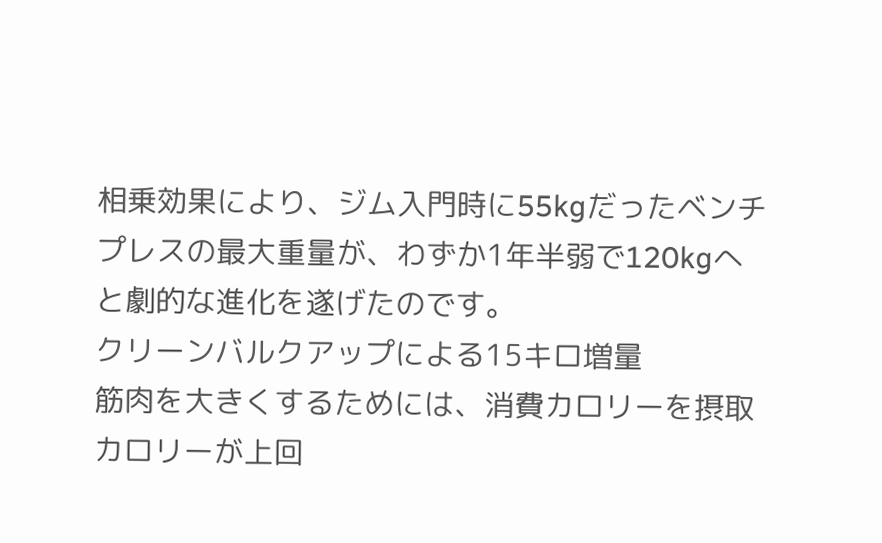相乗効果により、ジム入門時に55kgだったベンチプレスの最大重量が、わずか1年半弱で120kgへと劇的な進化を遂げたのです。
クリーンバルクアップによる15キロ増量
筋肉を大きくするためには、消費カロリーを摂取カロリーが上回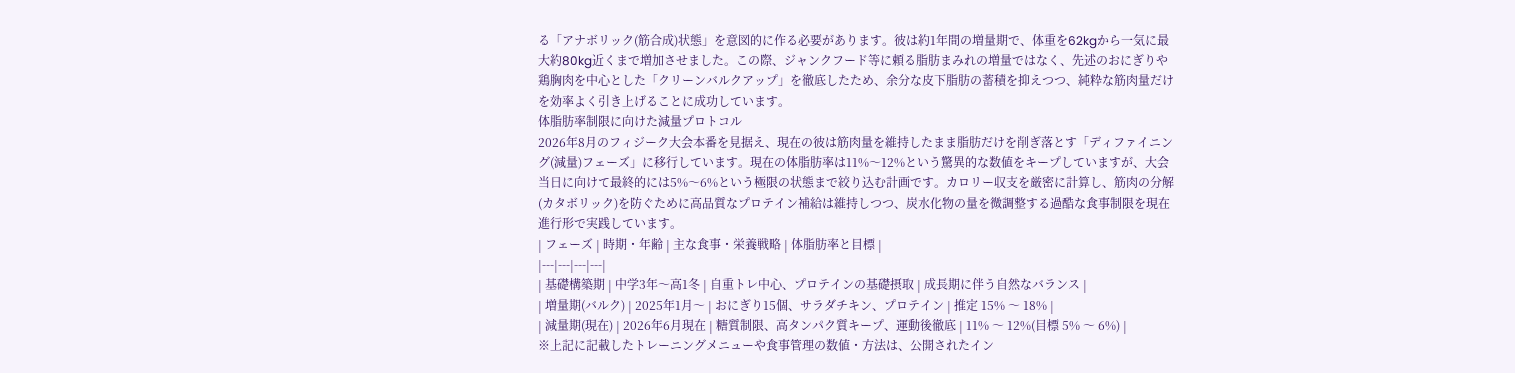る「アナボリック(筋合成)状態」を意図的に作る必要があります。彼は約1年間の増量期で、体重を62kgから一気に最大約80kg近くまで増加させました。この際、ジャンクフード等に頼る脂肪まみれの増量ではなく、先述のおにぎりや鶏胸肉を中心とした「クリーンバルクアップ」を徹底したため、余分な皮下脂肪の蓄積を抑えつつ、純粋な筋肉量だけを効率よく引き上げることに成功しています。
体脂肪率制限に向けた減量プロトコル
2026年8月のフィジーク大会本番を見据え、現在の彼は筋肉量を維持したまま脂肪だけを削ぎ落とす「ディファイニング(減量)フェーズ」に移行しています。現在の体脂肪率は11%〜12%という驚異的な数値をキープしていますが、大会当日に向けて最終的には5%〜6%という極限の状態まで絞り込む計画です。カロリー収支を厳密に計算し、筋肉の分解(カタボリック)を防ぐために高品質なプロテイン補給は維持しつつ、炭水化物の量を微調整する過酷な食事制限を現在進行形で実践しています。
| フェーズ | 時期・年齢 | 主な食事・栄養戦略 | 体脂肪率と目標 |
|---|---|---|---|
| 基礎構築期 | 中学3年〜高1冬 | 自重トレ中心、プロテインの基礎摂取 | 成長期に伴う自然なバランス |
| 増量期(バルク) | 2025年1月〜 | おにぎり15個、サラダチキン、プロテイン | 推定 15% 〜 18% |
| 減量期(現在) | 2026年6月現在 | 糖質制限、高タンパク質キープ、運動後徹底 | 11% 〜 12%(目標 5% 〜 6%) |
※上記に記載したトレーニングメニューや食事管理の数値・方法は、公開されたイン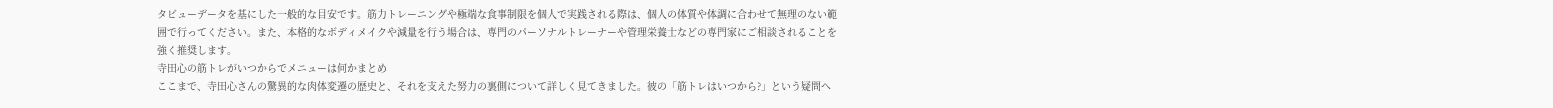タビューデータを基にした一般的な目安です。筋力トレーニングや極端な食事制限を個人で実践される際は、個人の体質や体調に合わせて無理のない範囲で行ってください。また、本格的なボディメイクや減量を行う場合は、専門のパーソナルトレーナーや管理栄養士などの専門家にご相談されることを強く推奨します。
寺田心の筋トレがいつからでメニューは何かまとめ
ここまで、寺田心さんの驚異的な肉体変遷の歴史と、それを支えた努力の裏側について詳しく見てきました。彼の「筋トレはいつから?」という疑問へ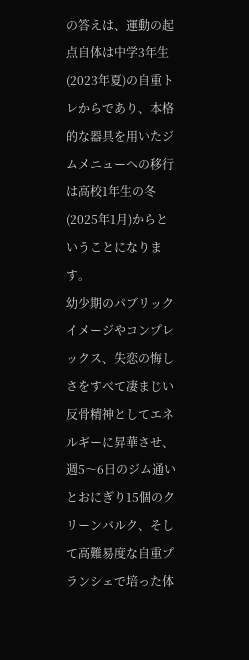の答えは、運動の起点自体は中学3年生(2023年夏)の自重トレからであり、本格的な器具を用いたジムメニューへの移行は高校1年生の冬(2025年1月)からということになります。
幼少期のパブリックイメージやコンプレックス、失恋の悔しさをすべて凄まじい反骨精神としてエネルギーに昇華させ、週5〜6日のジム通いとおにぎり15個のクリーンバルク、そして高難易度な自重プランシェで培った体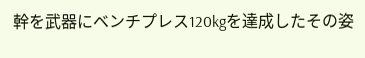幹を武器にベンチプレス120kgを達成したその姿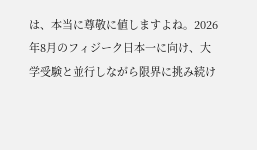は、本当に尊敬に値しますよね。2026年8月のフィジーク日本一に向け、大学受験と並行しながら限界に挑み続け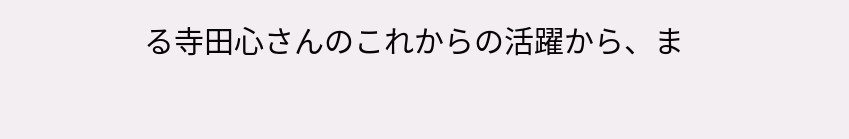る寺田心さんのこれからの活躍から、ま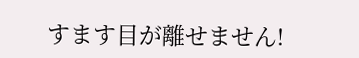すます目が離せません!